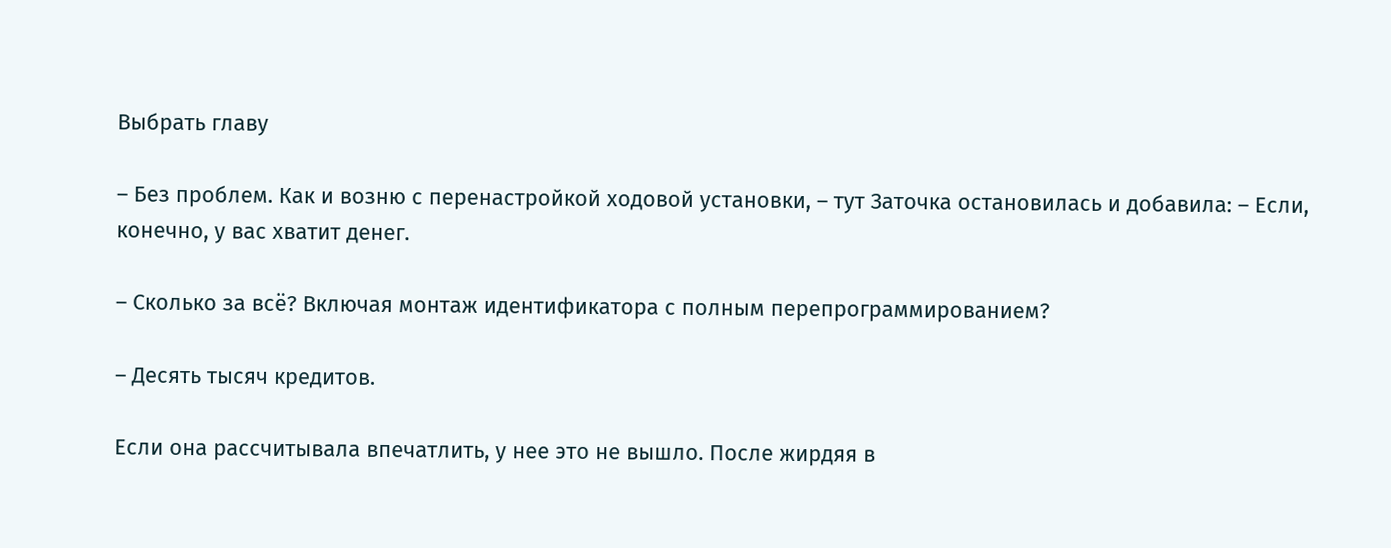Выбрать главу

– Без проблем. Как и возню с перенастройкой ходовой установки, – тут Заточка остановилась и добавила: – Если, конечно, у вас хватит денег.

– Сколько за всё? Включая монтаж идентификатора с полным перепрограммированием?

– Десять тысяч кредитов.

Если она рассчитывала впечатлить, у нее это не вышло. После жирдяя в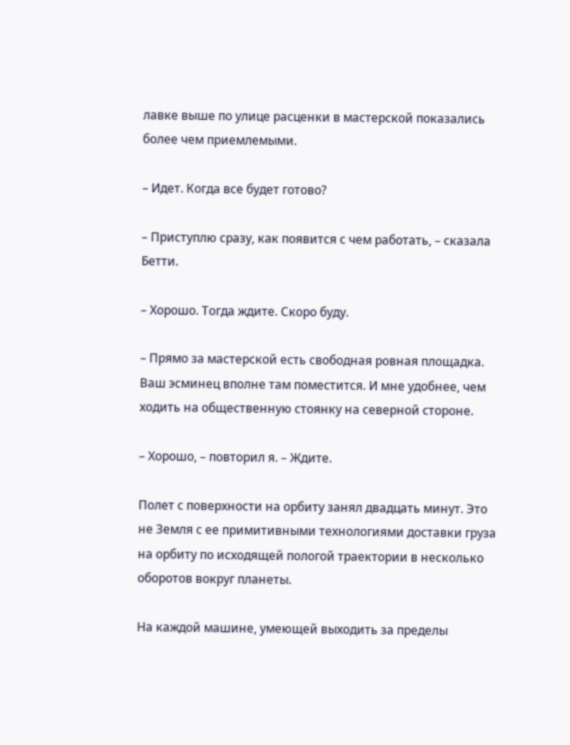лавке выше по улице расценки в мастерской показались более чем приемлемыми.

– Идет. Когда все будет готово?

– Приступлю сразу, как появится с чем работать, – сказала Бетти.

– Хорошо. Тогда ждите. Скоро буду.

– Прямо за мастерской есть свободная ровная площадка. Ваш эсминец вполне там поместится. И мне удобнее, чем ходить на общественную стоянку на северной стороне.

– Хорошо, – повторил я. – Ждите.

Полет с поверхности на орбиту занял двадцать минут. Это не Земля с ее примитивными технологиями доставки груза на орбиту по исходящей пологой траектории в несколько оборотов вокруг планеты.

На каждой машине, умеющей выходить за пределы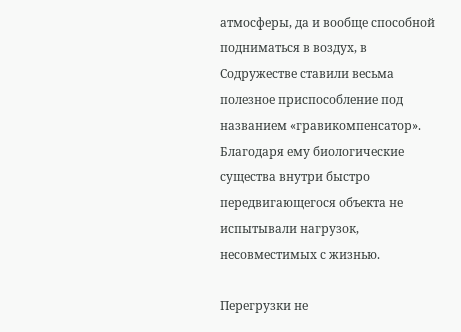атмосферы, да и вообще способной подниматься в воздух, в Содружестве ставили весьма полезное приспособление под названием «гравикомпенсатор». Благодаря ему биологические существа внутри быстро передвигающегося объекта не испытывали нагрузок, несовместимых с жизнью.

Перегрузки не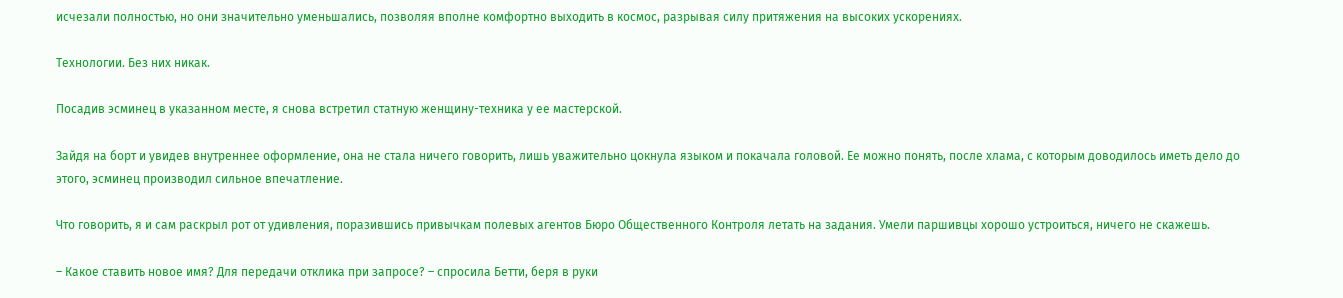исчезали полностью, но они значительно уменьшались, позволяя вполне комфортно выходить в космос, разрывая силу притяжения на высоких ускорениях.

Технологии. Без них никак.

Посадив эсминец в указанном месте, я снова встретил статную женщину-техника у ее мастерской.

Зайдя на борт и увидев внутреннее оформление, она не стала ничего говорить, лишь уважительно цокнула языком и покачала головой. Ее можно понять, после хлама, с которым доводилось иметь дело до этого, эсминец производил сильное впечатление.

Что говорить, я и сам раскрыл рот от удивления, поразившись привычкам полевых агентов Бюро Общественного Контроля летать на задания. Умели паршивцы хорошо устроиться, ничего не скажешь.

– Какое ставить новое имя? Для передачи отклика при запросе? – спросила Бетти, беря в руки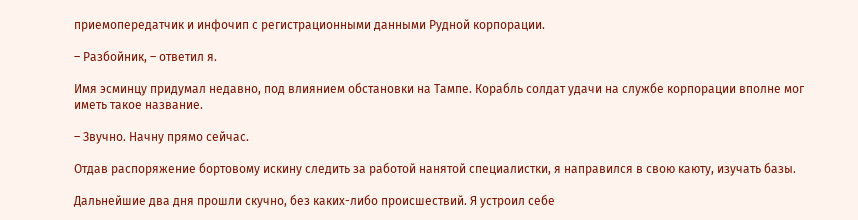приемопередатчик и инфочип с регистрационными данными Рудной корпорации.

– Разбойник, – ответил я.

Имя эсминцу придумал недавно, под влиянием обстановки на Тампе. Корабль солдат удачи на службе корпорации вполне мог иметь такое название.

– Звучно. Начну прямо сейчас.

Отдав распоряжение бортовому искину следить за работой нанятой специалистки, я направился в свою каюту, изучать базы.

Дальнейшие два дня прошли скучно, без каких-либо происшествий. Я устроил себе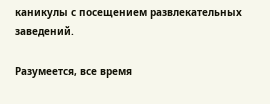каникулы с посещением развлекательных заведений.

Разумеется, все время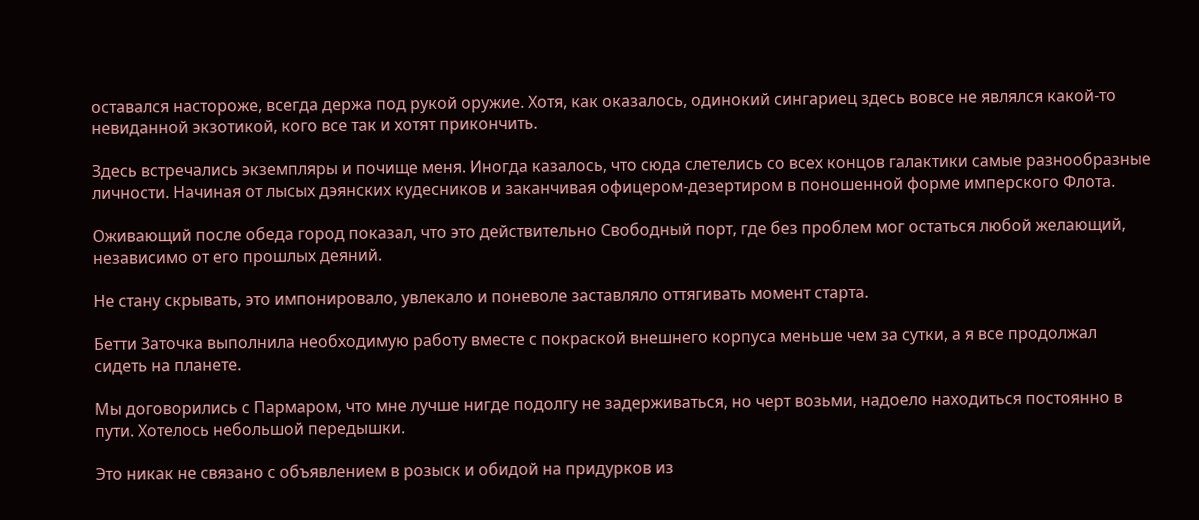оставался настороже, всегда держа под рукой оружие. Хотя, как оказалось, одинокий сингариец здесь вовсе не являлся какой-то невиданной экзотикой, кого все так и хотят прикончить.

Здесь встречались экземпляры и почище меня. Иногда казалось, что сюда слетелись со всех концов галактики самые разнообразные личности. Начиная от лысых дэянских кудесников и заканчивая офицером-дезертиром в поношенной форме имперского Флота.

Оживающий после обеда город показал, что это действительно Свободный порт, где без проблем мог остаться любой желающий, независимо от его прошлых деяний.

Не стану скрывать, это импонировало, увлекало и поневоле заставляло оттягивать момент старта.

Бетти Заточка выполнила необходимую работу вместе с покраской внешнего корпуса меньше чем за сутки, а я все продолжал сидеть на планете.

Мы договорились с Пармаром, что мне лучше нигде подолгу не задерживаться, но черт возьми, надоело находиться постоянно в пути. Хотелось небольшой передышки.

Это никак не связано с объявлением в розыск и обидой на придурков из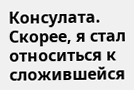Консулата. Скорее, я стал относиться к сложившейся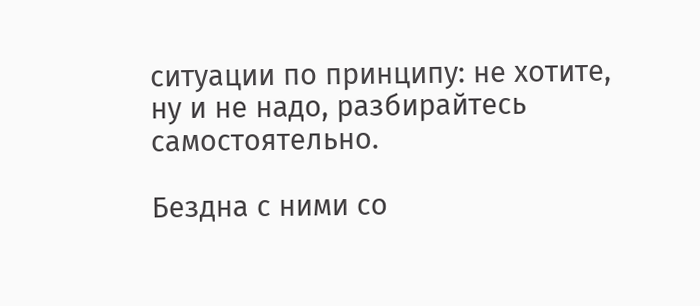ситуации по принципу: не хотите, ну и не надо, разбирайтесь самостоятельно.

Бездна с ними со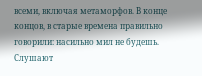всеми, включая метаморфов. В конце концов, в старые времена правильно говорили: насильно мил не будешь. Слушают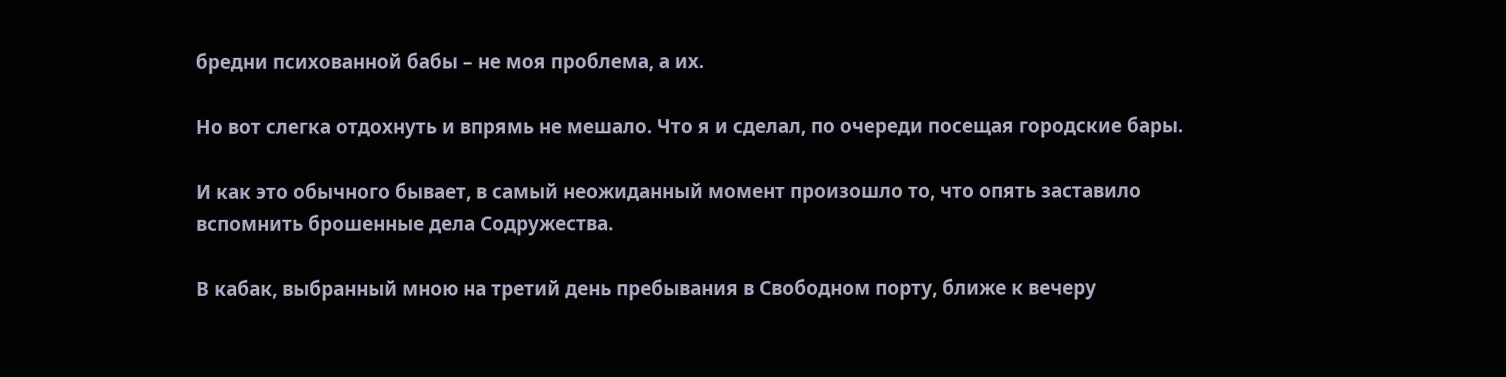бредни психованной бабы – не моя проблема, а их.

Но вот слегка отдохнуть и впрямь не мешало. Что я и сделал, по очереди посещая городские бары.

И как это обычного бывает, в самый неожиданный момент произошло то, что опять заставило вспомнить брошенные дела Содружества.

В кабак, выбранный мною на третий день пребывания в Свободном порту, ближе к вечеру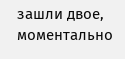зашли двое, моментально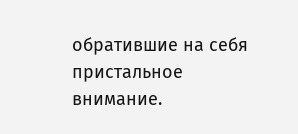обратившие на себя пристальное внимание.